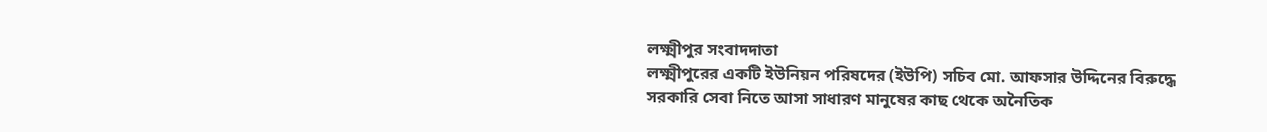লক্ষ্মীপুর সংবাদদাতা
লক্ষ্মীপুরের একটি ইউনিয়ন পরিষদের (ইউপি) সচিব মো. আফসার উদ্দিনের বিরুদ্ধে সরকারি সেবা নিতে আসা সাধারণ মানুষের কাছ থেকে অনৈতিক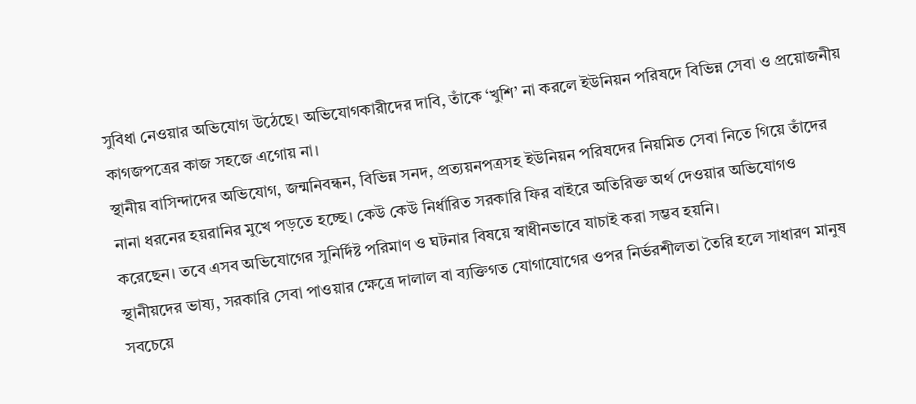সুবিধা নেওয়ার অভিযোগ উঠেছে। অভিযোগকারীদের দাবি, তাঁকে ‘খুশি’ না করলে ইউনিয়ন পরিষদে বিভিন্ন সেবা ও প্রয়োজনীয় কাগজপত্রের কাজ সহজে এগোয় না।
স্থানীয় বাসিন্দাদের অভিযোগ, জন্মনিবন্ধন, বিভিন্ন সনদ, প্রত্যয়নপত্রসহ ইউনিয়ন পরিষদের নিয়মিত সেবা নিতে গিয়ে তাঁদের নানা ধরনের হয়রানির মুখে পড়তে হচ্ছে। কেউ কেউ নির্ধারিত সরকারি ফির বাইরে অতিরিক্ত অর্থ দেওয়ার অভিযোগও করেছেন। তবে এসব অভিযোগের সুনির্দিষ্ট পরিমাণ ও ঘটনার বিষয়ে স্বাধীনভাবে যাচাই করা সম্ভব হয়নি।
স্থানীয়দের ভাষ্য, সরকারি সেবা পাওয়ার ক্ষেত্রে দালাল বা ব্যক্তিগত যোগাযোগের ওপর নির্ভরশীলতা তৈরি হলে সাধারণ মানুষ সবচেয়ে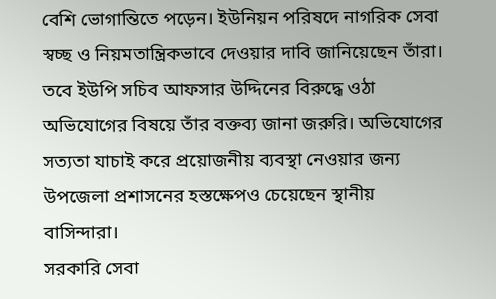বেশি ভোগান্তিতে পড়েন। ইউনিয়ন পরিষদে নাগরিক সেবা স্বচ্ছ ও নিয়মতান্ত্রিকভাবে দেওয়ার দাবি জানিয়েছেন তাঁরা।
তবে ইউপি সচিব আফসার উদ্দিনের বিরুদ্ধে ওঠা অভিযোগের বিষয়ে তাঁর বক্তব্য জানা জরুরি। অভিযোগের সত্যতা যাচাই করে প্রয়োজনীয় ব্যবস্থা নেওয়ার জন্য উপজেলা প্রশাসনের হস্তক্ষেপও চেয়েছেন স্থানীয় বাসিন্দারা।
সরকারি সেবা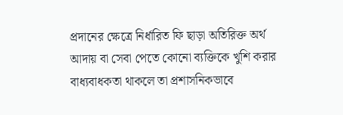প্রদানের ক্ষেত্রে নির্ধারিত ফি ছাড়া অতিরিক্ত অর্থ আদায় বা সেবা পেতে কোনো ব্যক্তিকে খুশি করার বাধ্যবাধকতা থাকলে তা প্রশাসনিকভাবে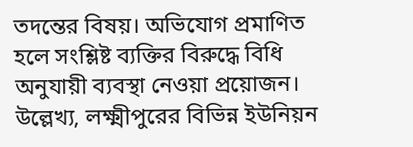তদন্তের বিষয়। অভিযোগ প্রমাণিত হলে সংশ্লিষ্ট ব্যক্তির বিরুদ্ধে বিধি অনুযায়ী ব্যবস্থা নেওয়া প্রয়োজন।
উল্লেখ্য, লক্ষ্মীপুরের বিভিন্ন ইউনিয়ন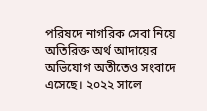পরিষদে নাগরিক সেবা নিয়ে অতিরিক্ত অর্থ আদায়ের অভিযোগ অতীতেও সংবাদে এসেছে। ২০২২ সালে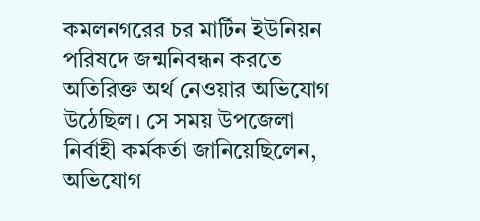কমলনগরের চর মার্টিন ইউনিয়ন পরিষদে জন্মনিবন্ধন করতে অতিরিক্ত অর্থ নেওয়ার অভিযোগ উঠেছিল। সে সময় উপজেলা নির্বাহী কর্মকর্তা জানিয়েছিলেন, অভিযোগ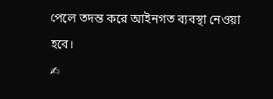পেলে তদন্ত করে আইনগত ব্যবস্থা নেওয়া হবে।
✍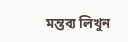মন্তব্য লিখুন